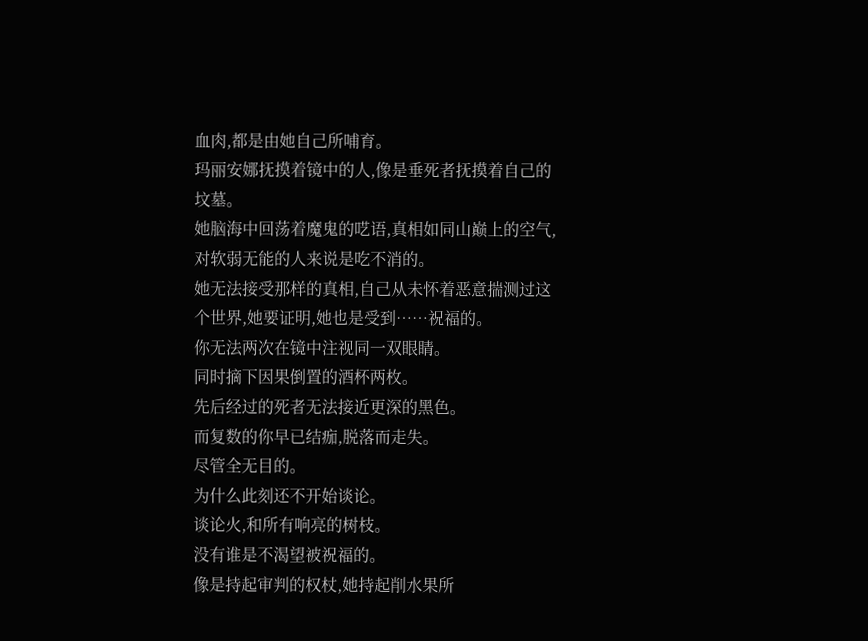血肉,都是由她自己所哺育。
玛丽安娜抚摸着镜中的人,像是垂死者抚摸着自己的坟墓。
她脑海中回荡着魔鬼的呓语,真相如同山巅上的空气,对软弱无能的人来说是吃不消的。
她无法接受那样的真相,自己从未怀着恶意揣测过这个世界,她要证明,她也是受到……祝福的。
你无法两次在镜中注视同一双眼睛。
同时摘下因果倒置的酒杯两枚。
先后经过的死者无法接近更深的黑色。
而复数的你早已结痂,脱落而走失。
尽管全无目的。
为什么此刻还不开始谈论。
谈论火,和所有响亮的树枝。
没有谁是不渴望被祝福的。
像是持起审判的权杖,她持起削水果所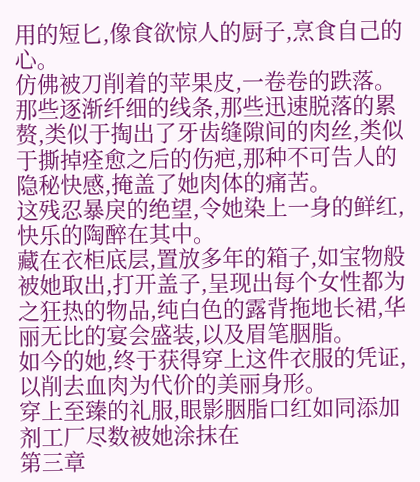用的短匕,像食欲惊人的厨子,烹食自己的心。
仿佛被刀削着的苹果皮,一卷卷的跌落。
那些逐渐纤细的线条,那些迅速脱落的累赘,类似于掏出了牙齿缝隙间的肉丝,类似于撕掉痊愈之后的伤疤,那种不可告人的隐秘快感,掩盖了她肉体的痛苦。
这残忍暴戾的绝望,令她染上一身的鲜红,快乐的陶醉在其中。
藏在衣柜底层,置放多年的箱子,如宝物般被她取出,打开盖子,呈现出每个女性都为之狂热的物品,纯白色的露背拖地长裙,华丽无比的宴会盛装,以及眉笔胭脂。
如今的她,终于获得穿上这件衣服的凭证,以削去血肉为代价的美丽身形。
穿上至臻的礼服,眼影胭脂口红如同添加剂工厂尽数被她涂抹在
第三章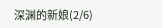深渊的新娘(2/6)